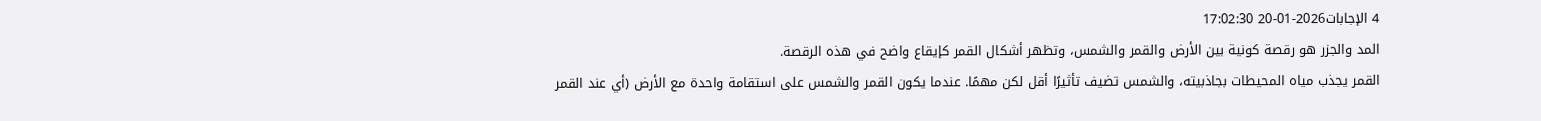4 الإجابات2026-01-20 17:02:30
المد والجزر هو رقصة كونية بين الأرض والقمر والشمس، وتظهر أشكال القمر كإيقاع واضح في هذه الرقصة.
القمر يجذب مياه المحيطات بجاذبيته، والشمس تضيف تأثيرًا أقل لكن مهمًا. عندما يكون القمر والشمس على استقامة واحدة مع الأرض (أي عند القمر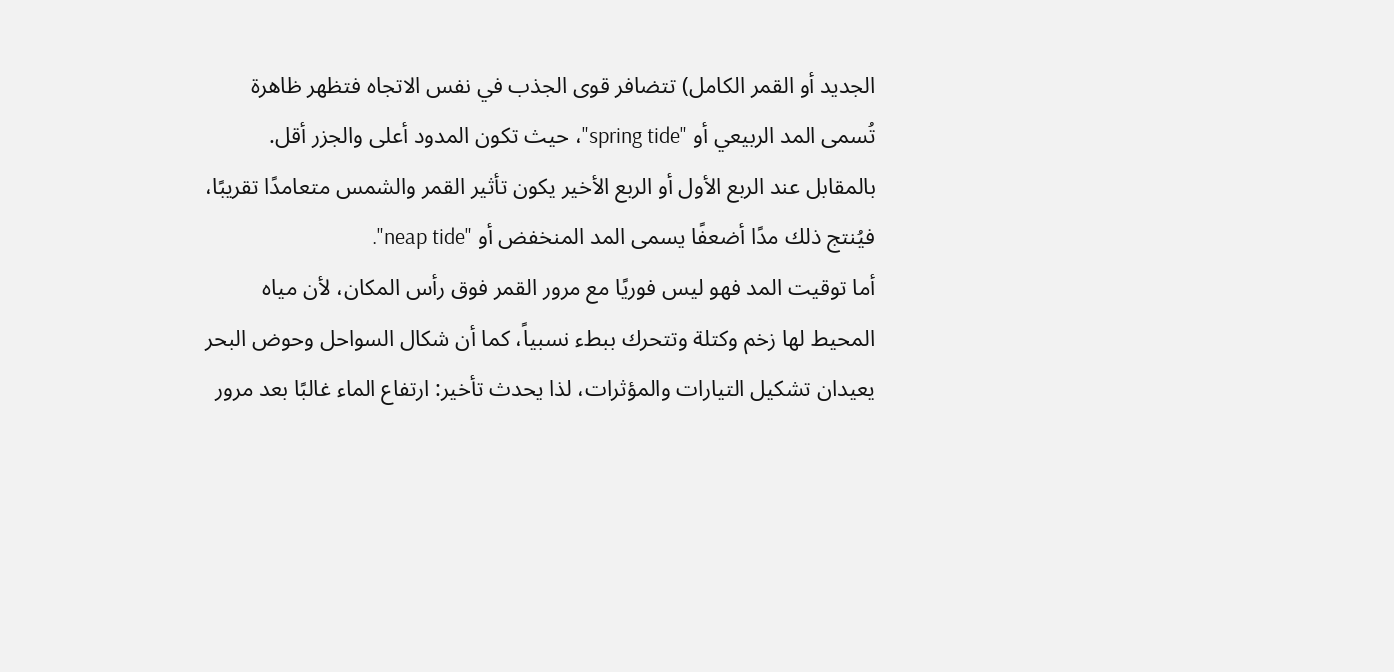الجديد أو القمر الكامل) تتضافر قوى الجذب في نفس الاتجاه فتظهر ظاهرة تُسمى المد الربيعي أو "spring tide"، حيث تكون المدود أعلى والجزر أقل. بالمقابل عند الربع الأول أو الربع الأخير يكون تأثير القمر والشمس متعامدًا تقريبًا، فيُنتج ذلك مدًا أضعفًا يسمى المد المنخفض أو "neap tide".
أما توقيت المد فهو ليس فوريًا مع مرور القمر فوق رأس المكان، لأن مياه المحيط لها زخم وكتلة وتتحرك ببطء نسبياً، كما أن شكال السواحل وحوض البحر يعيدان تشكيل التيارات والمؤثرات، لذا يحدث تأخير: ارتفاع الماء غالبًا بعد مرور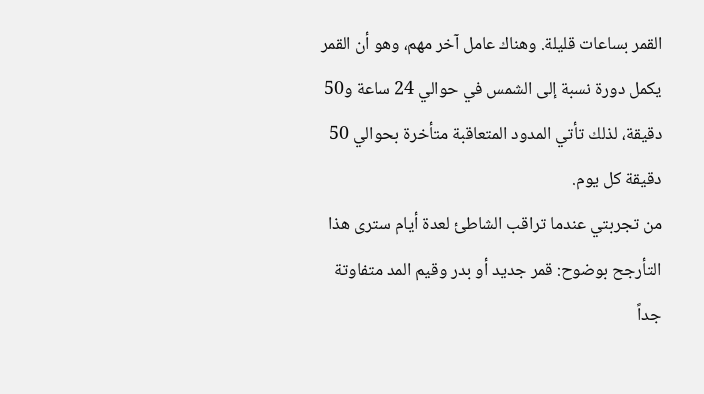القمر بساعات قليلة. وهناك عامل آخر مهم، وهو أن القمر يكمل دورة نسبة إلى الشمس في حوالي 24 ساعة و50 دقيقة، لذلك تأتي المدود المتعاقبة متأخرة بحوالي 50 دقيقة كل يوم.
من تجربتي عندما تراقب الشاطئ لعدة أيام سترى هذا التأرجح بوضوح: قمر جديد أو بدر وقيم المد متفاوتة جداً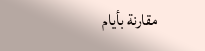مقارنة بأيام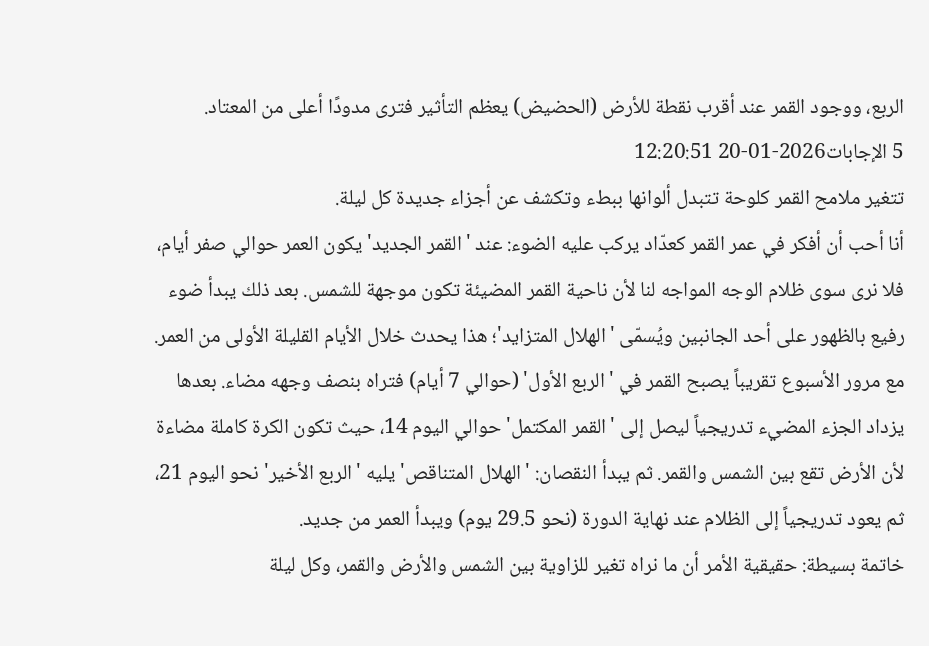الربع، ووجود القمر عند أقرب نقطة للأرض (الحضيض) يعظم التأثير فترى مدودًا أعلى من المعتاد.
5 الإجابات2026-01-20 12:20:51
تتغير ملامح القمر كلوحة تتبدل ألوانها ببطء وتكشف عن أجزاء جديدة كل ليلة.
أنا أحب أن أفكر في عمر القمر كعدّاد يركب عليه الضوء: عند 'القمر الجديد' يكون العمر حوالي صفر أيام، فلا نرى سوى ظلام الوجه المواجه لنا لأن ناحية القمر المضيئة تكون موجهة للشمس. بعد ذلك يبدأ ضوء رفيع بالظهور على أحد الجانبين ويُسمّى 'الهلال المتزايد'؛ هذا يحدث خلال الأيام القليلة الأولى من العمر.
مع مرور الأسبوع تقريباً يصبح القمر في 'الربع الأول' (حوالي 7 أيام) فتراه بنصف وجهه مضاء. بعدها يزداد الجزء المضيء تدريجياً ليصل إلى 'القمر المكتمل' حوالي اليوم 14، حيث تكون الكرة كاملة مضاءة لأن الأرض تقع بين الشمس والقمر. ثم يبدأ النقصان: 'الهلال المتناقص' يليه 'الربع الأخير' نحو اليوم 21، ثم يعود تدريجياً إلى الظلام عند نهاية الدورة (نحو 29.5 يوم) ويبدأ العمر من جديد.
خاتمة بسيطة: حقيقية الأمر أن ما نراه تغير للزاوية بين الشمس والأرض والقمر، وكل ليلة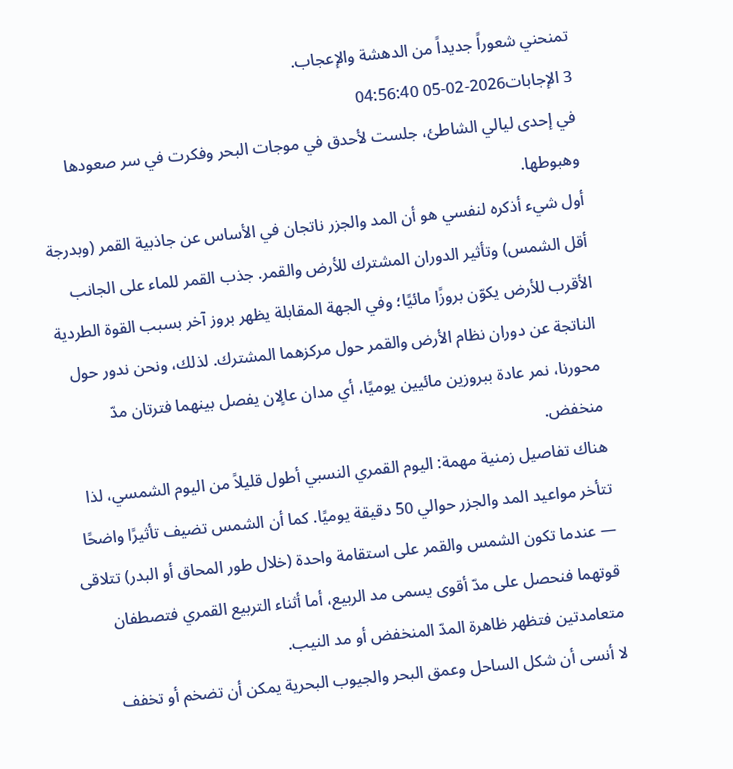تمنحني شعوراً جديداً من الدهشة والإعجاب.
3 الإجابات2026-02-05 04:56:40
في إحدى ليالي الشاطئ، جلست لأحدق في موجات البحر وفكرت في سر صعودها وهبوطها.
أول شيء أذكره لنفسي هو أن المد والجزر ناتجان في الأساس عن جاذبية القمر (وبدرجة أقل الشمس) وتأثير الدوران المشترك للأرض والقمر. جذب القمر للماء على الجانب الأقرب للأرض يكوّن بروزًا مائيًا؛ وفي الجهة المقابلة يظهر بروز آخر بسبب القوة الطردية الناتجة عن دوران نظام الأرض والقمر حول مركزهما المشترك. لذلك، ونحن ندور حول محورنا، نمر عادة ببروزين مائيين يوميًا، أي مدان عالٍان يفصل بينهما فترتان مدّ منخفض.
هناك تفاصيل زمنية مهمة: اليوم القمري النسبي أطول قليلاً من اليوم الشمسي، لذا تتأخر مواعيد المد والجزر حوالي 50 دقيقة يوميًا. كما أن الشمس تضيف تأثيرًا واضحًا — عندما تكون الشمس والقمر على استقامة واحدة (خلال طور المحاق أو البدر) تتلاقى قوتهما فنحصل على مدّ أقوى يسمى مد الربيع، أما أثناء التربيع القمري فتصطفان متعامدتين فتظهر ظاهرة المدّ المنخفض أو مد النيب.
لا أنسى أن شكل الساحل وعمق البحر والجيوب البحرية يمكن أن تضخم أو تخفف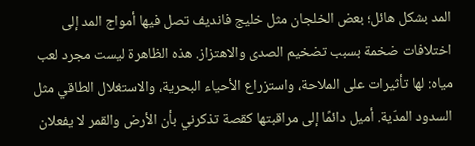المد بشكل هائل؛ بعض الخلجان مثل خليج فانديف تصل فيها أمواج المد إلى اختلافات ضخمة بسبب تضخيم الصدى والاهتزاز. هذه الظاهرة ليست مجرد لعب مياه: لها تأثيرات على الملاحة، واستزراع الأحياء البحرية، والاستغلال الطاقي مثل السدود المدّية. أميل دائمًا إلى مراقبتها كقصة تذكرني بأن الأرض والقمر لا يفعلان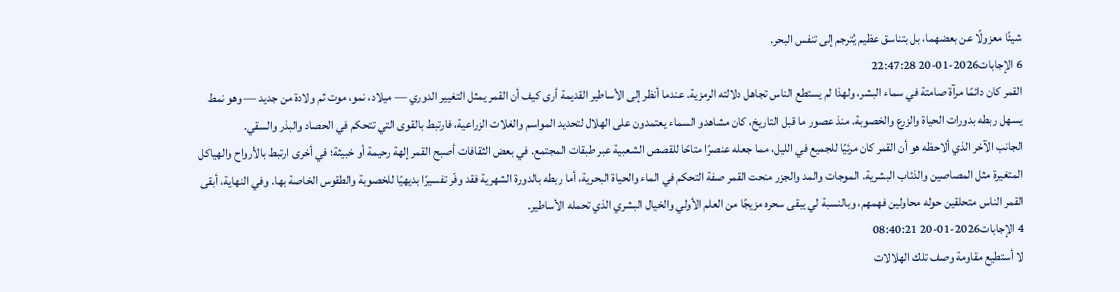شيئًا معزولًا عن بعضهما، بل بتناسق عظيم يُترجم إلى تنفس البحر.
6 الإجابات2026-01-20 22:47:28
القمر كان دائمًا مرآة صامتة في سماء البشر، ولهذا لم يستطع الناس تجاهل دلالته الرمزية. عندما أنظر إلى الأساطير القديمة أرى كيف أن القمر يمثل التغيير الدوري — ميلاد، نمو، موت ثم ولادة من جديد — وهو نمط يسهل ربطه بدورات الحياة والزرع والخصوبة. منذ عصور ما قبل التاريخ، كان مشاهدو السماء يعتمدون على الهلال لتحديد المواسم والغلات الزراعية، فارتبط بالقوى التي تتحكم في الحصاد والبذر والسقي.
الجانب الآخر الذي ألاحظه هو أن القمر كان مرئيًا للجميع في الليل، مما جعله عنصرًا متاحًا للقصص الشعبية عبر طبقات المجتمع. في بعض الثقافات أصبح القمر إلهة رحيمة أو خبيثة؛ في أخرى ارتبط بالأرواح والهياكل المتغيرة مثل المصاصين والذئاب البشرية. الموجات والمد والجزر منحت القمر صفة التحكم في الماء والحياة البحرية، أما ربطه بالدورة الشهرية فقد وفّر تفسيرًا بديهيًا للخصوبة والطقوس الخاصة بها. وفي النهاية، أبقى القمر الناس متحلقين حوله محاولين فهمهم، وبالنسبة لي يبقى سحره مزيجًا من العلم الأولي والخيال البشري الذي تحمله الأساطير.
4 الإجابات2026-01-20 08:40:21
لا أستطيع مقاومة وصف تلك الهلالات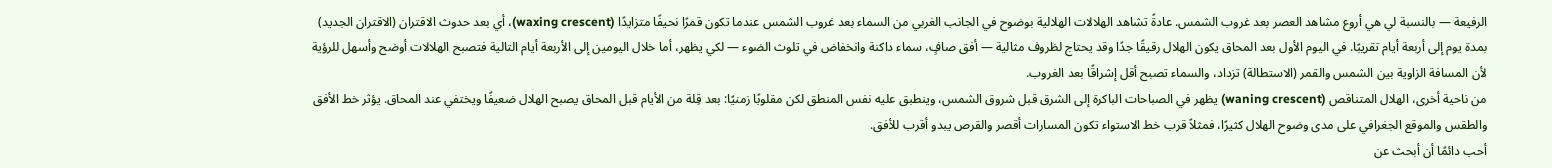الرفيعة — بالنسبة لي هي أروع مشاهد العصر بعد غروب الشمس. عادةً تشاهد الهلالات الهلالية بوضوح في الجانب الغربي من السماء بعد غروب الشمس عندما تكون قمرًا نحيفًا متزايدًا (waxing crescent)، أي بعد حدوث الاقتران (الاقتران الجديد) بمدة يوم إلى أربعة أيام تقريبًا. في اليوم الأول بعد المحاق يكون الهلال رقيقًا جدًا وقد يحتاج لظروف مثالية — أفق صافٍ، سماء داكنة وانخفاض في تلوث الضوء — لكي يظهر، أما خلال اليومين إلى الأربعة أيام التالية فتصبح الهلالات أوضح وأسهل للرؤية لأن المسافة الزاوية بين الشمس والقمر (الاستطالة) تزداد، والسماء تصبح أقل إشراقًا بعد الغروب.
من ناحية أخرى، الهلال المتناقص (waning crescent) يظهر في الصباحات الباكرة إلى الشرق قبل شروق الشمس، وينطبق عليه نفس المنطق لكن مقلوبًا زمنيًا: بعد قِلة من الأيام قبل المحاق يصبح الهلال ضعيفًا ويختفي عند المحاق. يؤثر خط الأفق والطقس والموقع الجغرافي على مدى وضوح الهلال كثيرًا، فمثلاً قرب خط الاستواء تكون المسارات أقصر والقرص يبدو أقرب للأفق.
أحب دائمًا أن أبحث عن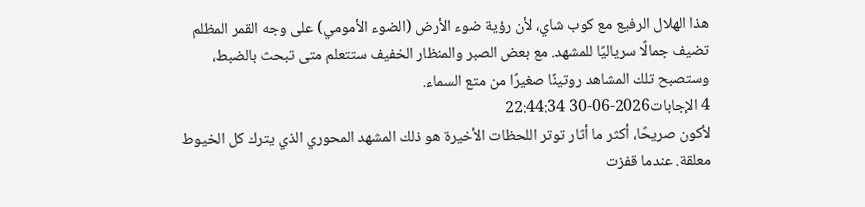هذا الهلال الرفيع مع كوب شاي، لأن رؤية ضوء الأرض (الضوء الأمومي) على وجه القمر المظلم تضيف جمالًا سرياليًا للمشهد. مع بعض الصبر والمنظار الخفيف ستتعلم متى تبحث بالضبط، وستصبح تلك المشاهد روتينًا صغيرًا من متع السماء.
4 الإجابات2026-06-30 22:44:34
لأكون صريحًا، أكثر ما أثار توتر اللحظات الأخيرة هو ذلك المشهد المحوري الذي يترك كل الخيوط معلقة. عندما قفزت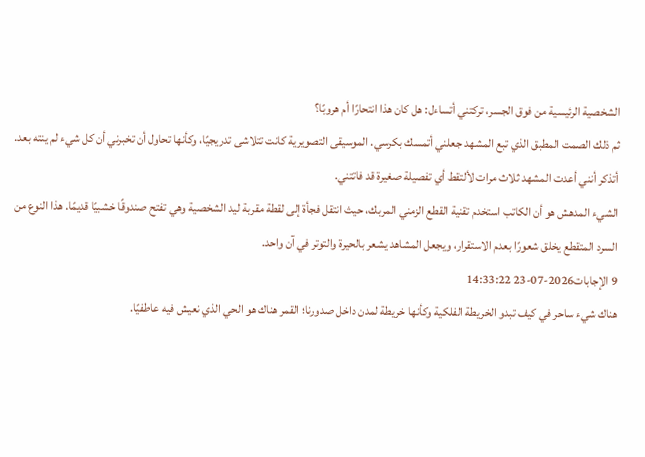الشخصية الرئيسية من فوق الجسر، تركتني أتساءل: هل كان هذا انتحارًا أم هروبًا؟
ثم ذلك الصمت المطبق الذي تبع المشهد جعلني أتمسك بكرسي. الموسيقى التصويرية كانت تتلاشى تدريجيًا، وكأنها تحاول أن تخبرني أن كل شيء لم ينته بعد. أتذكر أنني أعدت المشهد ثلاث مرات لألتقط أي تفصيلة صغيرة قد فاتتني.
الشيء المدهش هو أن الكاتب استخدم تقنية القطع الزمني المربك، حيث انتقل فجأة إلى لقطة مقربة ليد الشخصية وهي تفتح صندوقًا خشبيًا قديمًا. هذا النوع من السرد المتقطع يخلق شعورًا بعدم الاستقرار، ويجعل المشاهد يشعر بالحيرة والتوتر في آن واحد.
9 الإجابات2026-07-23 14:33:22
هناك شيء ساحر في كيف تبدو الخريطة الفلكية وكأنها خريطة لمدن داخل صدورنا؛ القمر هناك هو الحي الذي نعيش فيه عاطفيًا.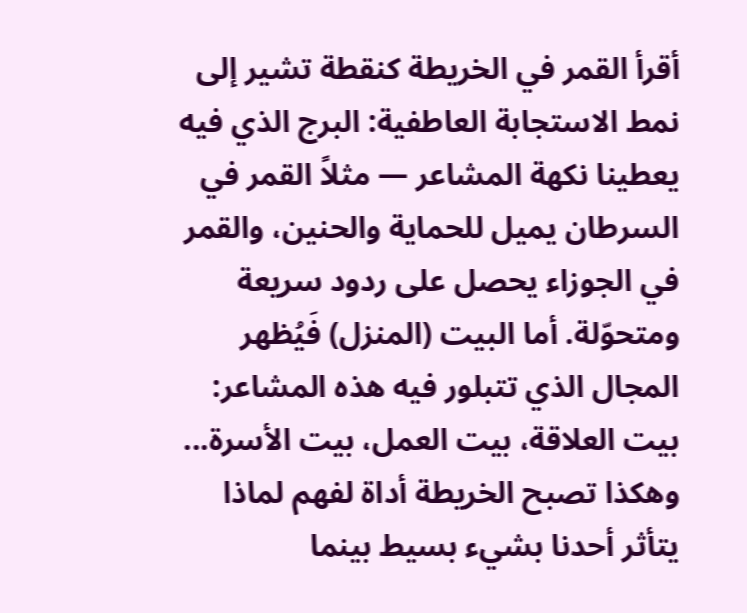أقرأ القمر في الخريطة كنقطة تشير إلى نمط الاستجابة العاطفية: البرج الذي فيه يعطينا نكهة المشاعر — مثلاً القمر في السرطان يميل للحماية والحنين، والقمر في الجوزاء يحصل على ردود سريعة ومتحوّلة. أما البيت (المنزل) فَيُظهر المجال الذي تتبلور فيه هذه المشاعر: بيت العلاقة، بيت العمل، بيت الأسرة... وهكذا تصبح الخريطة أداة لفهم لماذا يتأثر أحدنا بشيء بسيط بينما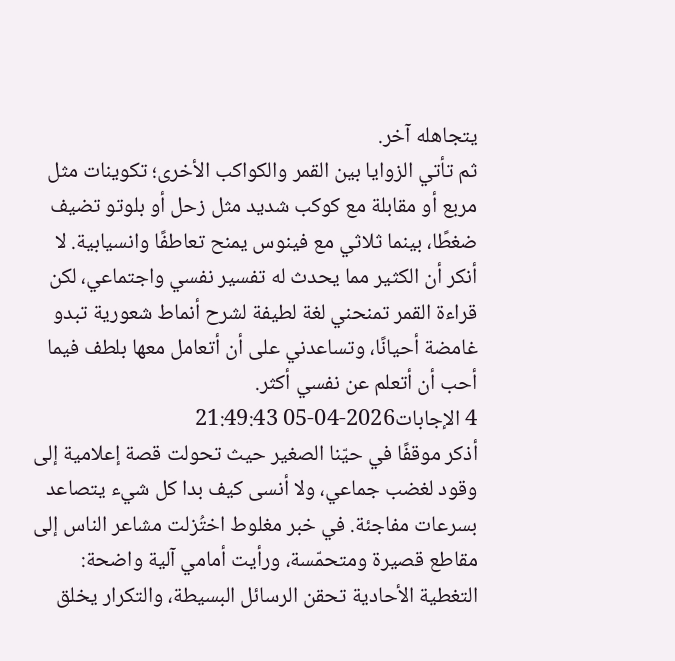يتجاهله آخر.
ثم تأتي الزوايا بين القمر والكواكب الأخرى؛ تكوينات مثل مربع أو مقابلة مع كوكب شديد مثل زحل أو بلوتو تضيف ضغطًا، بينما ثلاثي مع فينوس يمنح تعاطفًا وانسيابية. لا أنكر أن الكثير مما يحدث له تفسير نفسي واجتماعي، لكن قراءة القمر تمنحني لغة لطيفة لشرح أنماط شعورية تبدو غامضة أحيانًا، وتساعدني على أن أتعامل معها بلطف فيما أحب أن أتعلم عن نفسي أكثر.
4 الإجابات2026-04-05 21:49:43
أذكر موقفًا في حيّنا الصغير حيث تحولت قصة إعلامية إلى وقود لغضب جماعي، ولا أنسى كيف بدا كل شيء يتصاعد بسرعات مفاجئة. في خبر مغلوط اختُزلت مشاعر الناس إلى مقاطع قصيرة ومتحمّسة، ورأيت أمامي آلية واضحة: التغطية الأحادية تحقن الرسائل البسيطة، والتكرار يخلق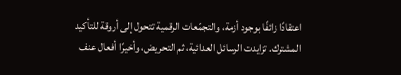اعتقادًا زائفًا بوجود أزمة، والتجمّعات الرقمية تتحول إلى أروقة للتأكيد المشترك. تزايدت الرسائل العدائية، ثم التحريض، وأخيرًا أفعال عنف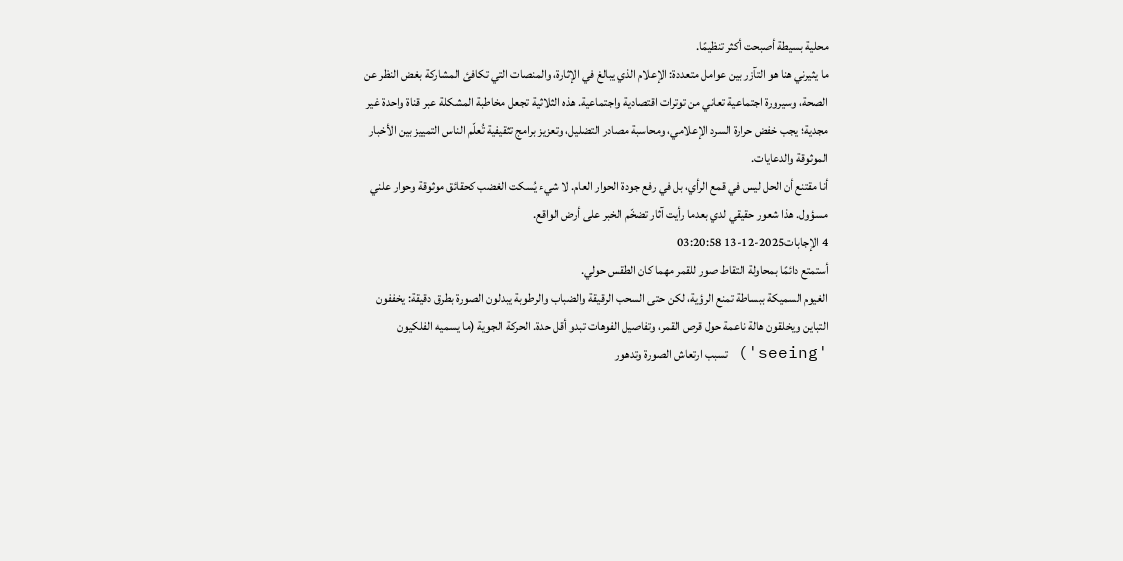محلية بسيطة أصبحت أكثر تنظيمًا.
ما يثيرني هنا هو التآزر بين عوامل متعددة: الإعلام الذي يبالغ في الإثارة، والمنصات التي تكافئ المشاركة بغض النظر عن الصحة، وسيرورة اجتماعية تعاني من توترات اقتصادية واجتماعية. هذه الثلاثية تجعل مخاطبة المشكلة عبر قناة واحدة غير مجدية؛ يجب خفض حرارة السرد الإعلامي، ومحاسبة مصادر التضليل، وتعزيز برامج تثقيفية تُعلّم الناس التمييز بين الأخبار الموثوقة والدعايات.
أنا مقتنع أن الحل ليس في قمع الرأي، بل في رفع جودة الحوار العام. لا شيء يُسكت الغضب كحقائق موثوقة وحوار علني مسؤول. هذا شعور حقيقي لدي بعدما رأيت آثار تضخّم الخبر على أرض الواقع.
4 الإجابات2025-12-13 03:20:58
أستمتع دائمًا بمحاولة التقاط صور للقمر مهما كان الطقس حولي.
الغيوم السميكة ببساطة تمنع الرؤية، لكن حتى السحب الرقيقة والضباب والرطوبة يبدلون الصورة بطرق دقيقة: يخففون التباين ويخلقون هالة ناعمة حول قرص القمر، وتفاصيل الفوهات تبدو أقل حدة. الحركة الجوية (ما يسميه الفلكيون 'seeing') تسبب ارتعاش الصورة وتدهور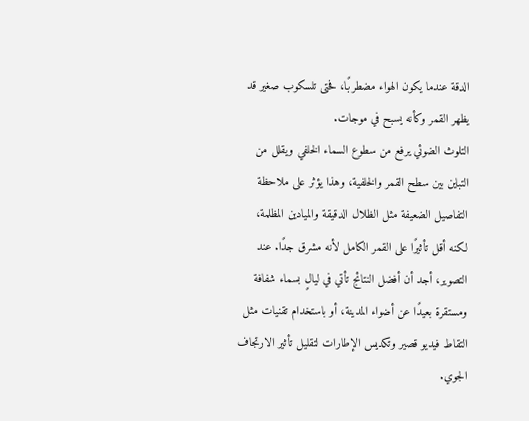الدقة عندما يكون الهواء مضطربًا، فحتى تلسكوب صغير قد يظهر القمر وكأنه يسبح في موجات.
التلوث الضوئي يرفع من سطوع السماء الخلفي ويقلل من التباين بين سطح القمر والخلفية، وهذا يؤثر على ملاحظة التفاصيل الضعيفة مثل الظلال الدقيقة والميادين المظلمة، لكنه أقل تأثيرًا على القمر الكامل لأنه مشرق جدًا. عند التصوير، أجد أن أفضل النتائج تأتي في ليالٍ بسماء شفافة ومستقرة بعيدًا عن أضواء المدينة، أو باستخدام تقنيات مثل التقاط فيديو قصير وتكديس الإطارات لتقليل تأثير الارتجاف الجوي.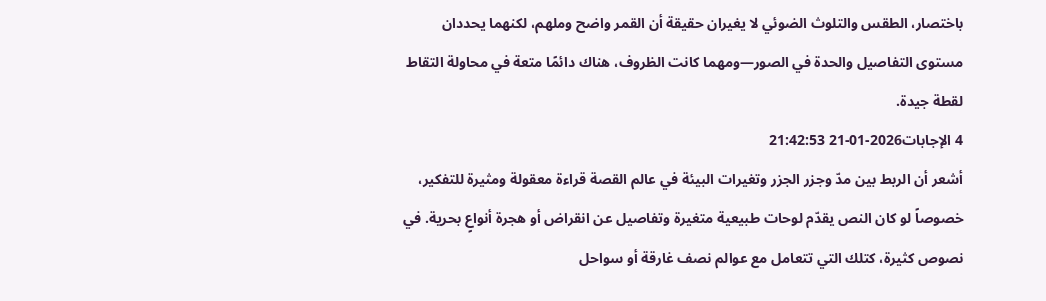باختصار، الطقس والتلوث الضوئي لا يغيران حقيقة أن القمر واضح وملهم، لكنهما يحددان مستوى التفاصيل والحدة في الصور—ومهما كانت الظروف، هناك دائمًا متعة في محاولة التقاط لقطة جيدة.
4 الإجابات2026-01-21 21:42:53
أشعر أن الربط بين مدّ وجزر الجزر وتغيرات البيئة في عالم القصة قراءة معقولة ومثيرة للتفكير، خصوصاً لو كان النص يقدّم لوحات طبيعية متغيرة وتفاصيل عن انقراض أو هجرة أنواعٍ بحرية. في نصوص كثيرة، كتلك التي تتعامل مع عوالم نصف غارقة أو سواحل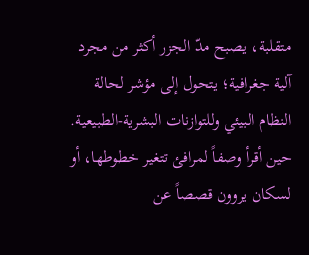متقلبة، يصبح مدّ الجزر أكثر من مجرد آلية جغرافية؛ يتحول إلى مؤشر لحالة النظام البيئي وللتوازنات البشرية-الطبيعية.
حين أقرأ وصفاً لمرافئ تتغير خطوطها، أو لسكان يروون قصصاً عن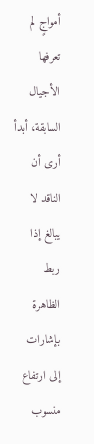أمواجٍ لم تعرفها الأجيال السابقة، أبدأ أرى أن الناقد لا يبالغ إذا ربط الظاهرة بإشارات إلى ارتفاع منسوب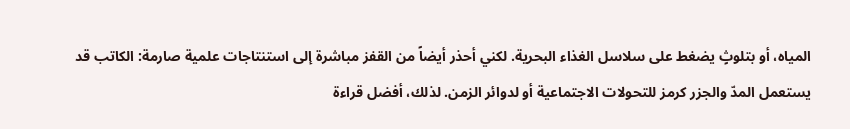المياه، أو بتلوثٍ يضغط على سلاسل الغذاء البحرية. لكني أحذر أيضاً من القفز مباشرة إلى استنتاجات علمية صارمة: الكاتب قد يستعمل المدّ والجزر كرمز للتحولات الاجتماعية أو لدوائر الزمن. لذلك، أفضل قراءة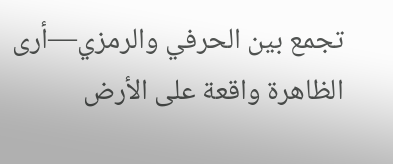تجمع بين الحرفي والرمزي—أرى الظاهرة واقعة على الأرض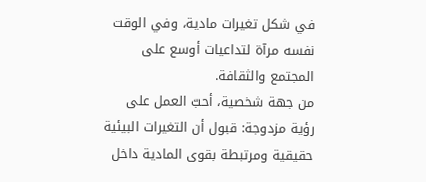في شكل تغيرات مادية، وفي الوقت نفسه مرآة لتداعيات أوسع على المجتمع والثقافة.
من جهة شخصية، أحبّ العمل على رؤية مزدوجة: قبول أن التغيرات البيئية حقيقية ومرتبطة بقوى المادية داخل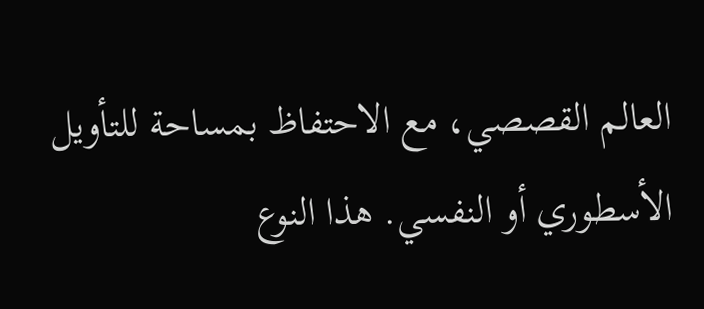العالم القصصي، مع الاحتفاظ بمساحة للتأويل الأسطوري أو النفسي. هذا النوع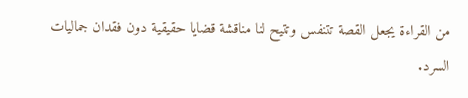من القراءة يجعل القصة تتنفس وتتيح لنا مناقشة قضايا حقيقية دون فقدان جماليات السرد.